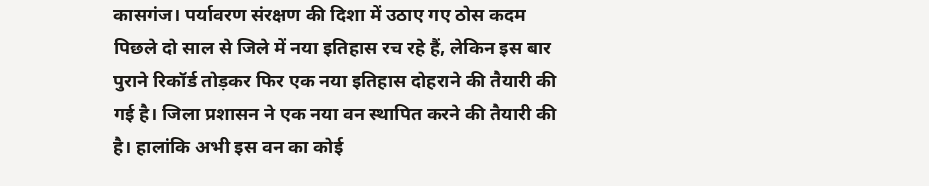कासगंज। पर्यावरण संरक्षण की दिशा में उठाए गए ठोस कदम पिछले दो साल से जिले में नया इतिहास रच रहे हैं, लेकिन इस बार पुराने रिकॉर्ड तोड़कर फिर एक नया इतिहास दोहराने की तैयारी की गई है। जिला प्रशासन ने एक नया वन स्थापित करने की तैयारी की है। हालांकि अभी इस वन का कोई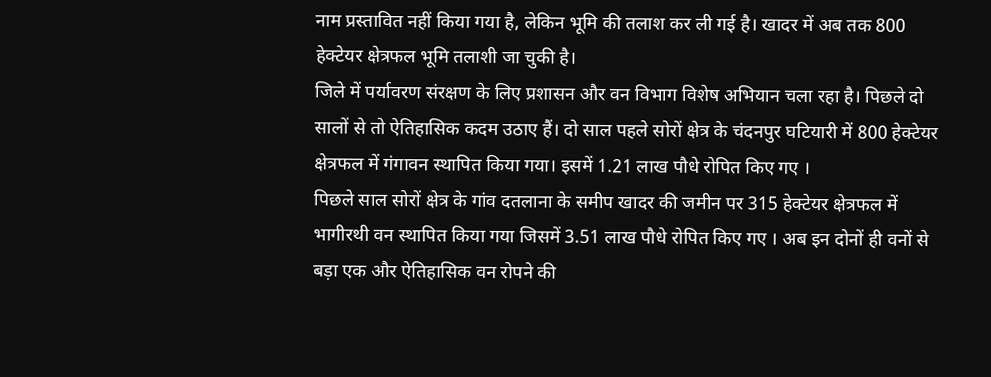नाम प्रस्तावित नहीं किया गया है, लेकिन भूमि की तलाश कर ली गई है। खादर में अब तक 800 हेक्टेयर क्षेत्रफल भूमि तलाशी जा चुकी है।
जिले में पर्यावरण संरक्षण के लिए प्रशासन और वन विभाग विशेष अभियान चला रहा है। पिछले दो सालों से तो ऐतिहासिक कदम उठाए हैं। दो साल पहले सोरों क्षेत्र के चंदनपुर घटियारी में 800 हेक्टेयर क्षेत्रफल में गंगावन स्थापित किया गया। इसमें 1.21 लाख पौधे रोपित किए गए ।
पिछले साल सोरों क्षेत्र के गांव दतलाना के समीप खादर की जमीन पर 315 हेक्टेयर क्षेत्रफल में भागीरथी वन स्थापित किया गया जिसमें 3.51 लाख पौधे रोपित किए गए । अब इन दोनों ही वनों से बड़ा एक और ऐतिहासिक वन रोपने की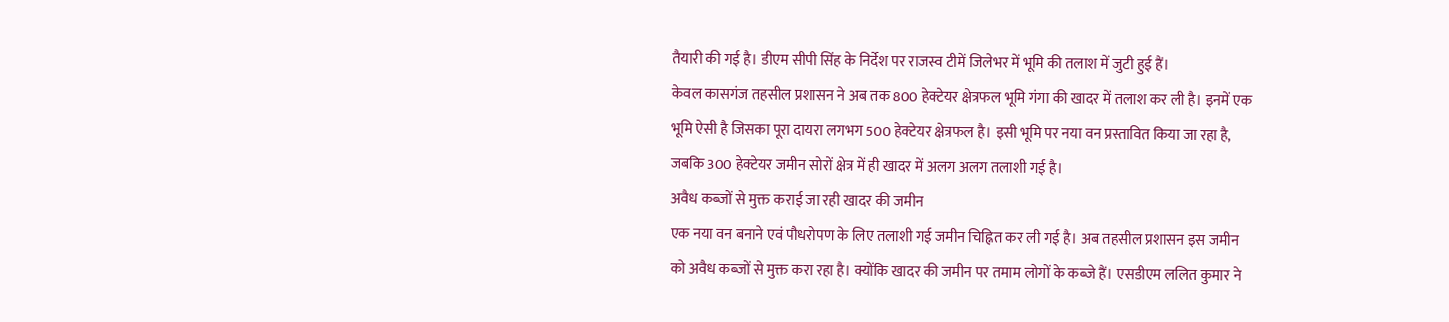तैयारी की गई है। डीएम सीपी सिंह के निर्देश पर राजस्व टीमें जिलेभर में भूमि की तलाश में जुटी हुई हैं।
केवल कासगंज तहसील प्रशासन ने अब तक 800 हेक्टेयर क्षेत्रफल भूमि गंगा की खादर में तलाश कर ली है। इनमें एक भूमि ऐसी है जिसका पूरा दायरा लगभग 500 हेक्टेयर क्षेत्रफल है। इसी भूमि पर नया वन प्रस्तावित किया जा रहा है, जबकि 300 हेक्टेयर जमीन सोरों क्षेत्र में ही खादर में अलग अलग तलाशी गई है।
अवैध कब्जों से मुक्त कराई जा रही खादर की जमीन
एक नया वन बनाने एवं पौधरोपण के लिए तलाशी गई जमीन चिह्नित कर ली गई है। अब तहसील प्रशासन इस जमीन को अवैध कब्जों से मुक्त करा रहा है। क्योंकि खादर की जमीन पर तमाम लोगों के कब्जे हैं। एसडीएम ललित कुमार ने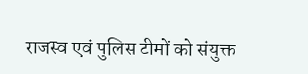राजस्व एवं पुलिस टीमों को संयुक्त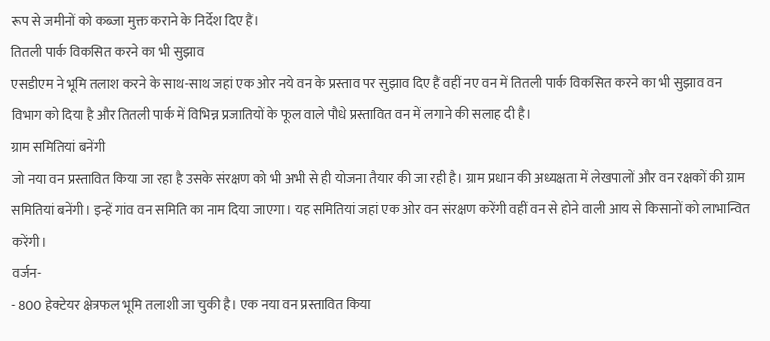रूप से जमीनों को कब्जा मुक्त कराने के निर्देश दिए हैं।
तितली पार्क विकसित करने का भी सुझाव
एसडीएम ने भूमि तलाश करने के साथ-साथ जहां एक ओर नये वन के प्रस्ताव पर सुझाव दिए हैं वहीं नए वन में तितली पार्क विकसित करने का भी सुझाव वन विभाग को दिया है और तितली पार्क में विभिन्न प्रजातियों के फूल वाले पौधे प्रस्तावित वन में लगाने की सलाह दी है।
ग्राम समितियां बनेंगी
जो नया वन प्रस्तावित किया जा रहा है उसके संरक्षण को भी अभी से ही योजना तैयार की जा रही है। ग्राम प्रधान की अध्यक्षता में लेखपालों और वन रक्षकों की ग्राम समितियां बनेंगी। इन्हें गांव वन समिति का नाम दिया जाएगा। यह समितियां जहां एक ओर वन संरक्षण करेंगी वहीं वन से होने वाली आय से किसानों को लाभान्वित करेंगी।
वर्जन-
- 800 हेक्टेयर क्षेत्रफल भूमि तलाशी जा चुकी है। एक नया वन प्रस्तावित किया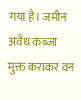गया है। जमीन अवैध कब्जा मुक्त कराकर वन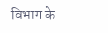विभाग के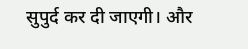सुपुर्द कर दी जाएगी। और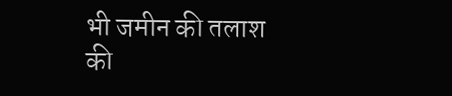भी जमीन की तलाश की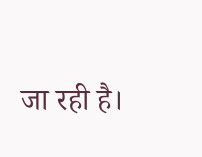जा रही है।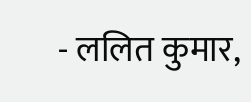- ललित कुमार,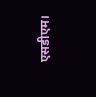एसडीएम।